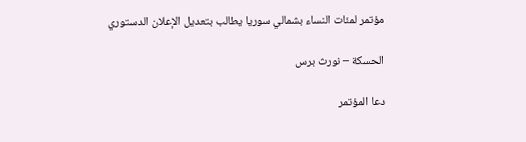مؤتمر لمئات النساء بشمالي سوريا يطالب بتعديل الإعلان الدستوري

الحسكة – نورث برس

دعا المؤتمر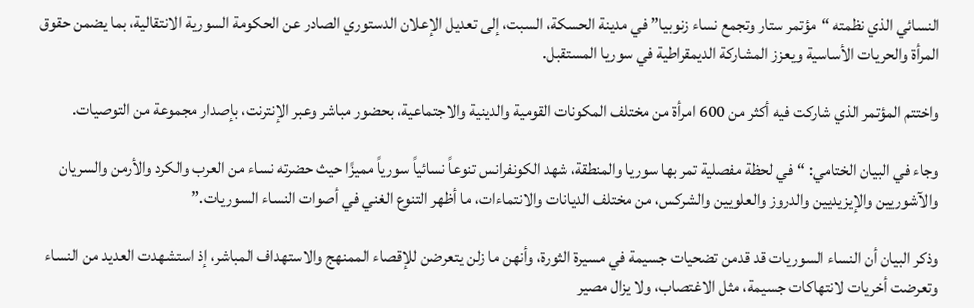النسائي الذي نظمته “مؤتمر ستار وتجمع نساء زنوبيا” في مدينة الحسكة، السبت، إلى تعديل الإعلان الدستوري الصادر عن الحكومة السورية الانتقالية، بما يضمن حقوق المرأة والحريات الأساسية ويعزز المشاركة الديمقراطية في سوريا المستقبل.

واختتم المؤتمر الذي شاركت فيه أكثر من 600 امرأة من مختلف المكونات القومية والدينية والاجتماعية، بحضور مباشر وعبر الإنترنت، بإصدار مجموعة من التوصيات.

وجاء في البيان الختامي: “في لحظة مفصلية تمر بها سوريا والمنطقة، شهد الكونفرانس تنوعاً نسائياً سورياً مميزًا حيث حضرته نساء من العرب والكرد والأرمن والسريان والآشوريين والإيزيديين والدروز والعلويين والشركس، من مختلف الديانات والانتماءات، ما أظهر التنوع الغني في أصوات النساء السوريات.”

وذكر البيان أن النساء السوريات قد قدمن تضحيات جسيمة في مسيرة الثورة، وأنهن ما زلن يتعرضن للإقصاء الممنهج والاستهداف المباشر، إذ استشهدت العديد من النساء وتعرضت أخريات لانتهاكات جسيمة، مثل الاغتصاب، ولا يزال مصير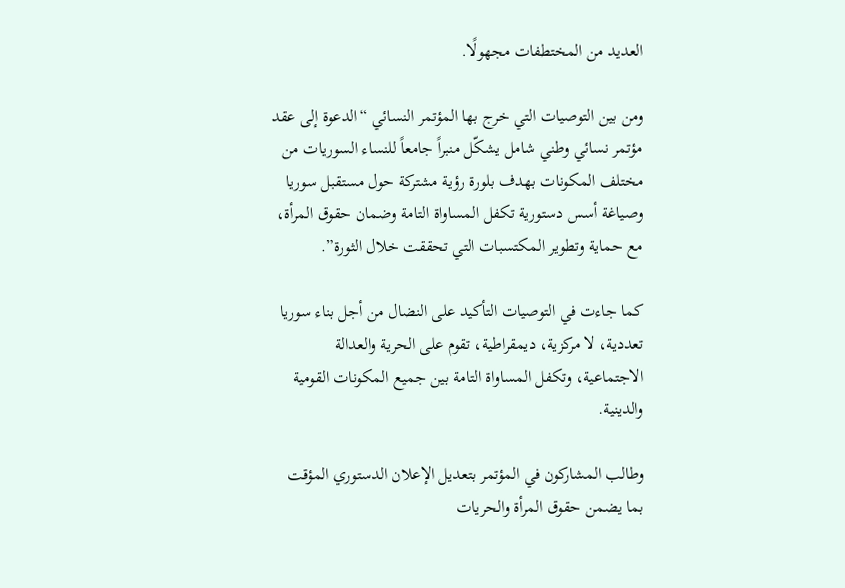العديد من المختطفات مجهولًا.

ومن بين التوصيات التي خرج بها المؤتمر النسائي “الدعوة إلى عقد مؤتمر نسائي وطني شامل يشكّل منبراً جامعاً للنساء السوريات من مختلف المكونات بهدف بلورة رؤية مشتركة حول مستقبل سوريا وصياغة أسس دستورية تكفل المساواة التامة وضمان حقوق المرأة، مع حماية وتطوير المكتسبات التي تحققت خلال الثورة”.

كما جاءت في التوصيات التأكيد على النضال من أجل بناء سوريا تعددية، لا مركزية، ديمقراطية، تقوم على الحرية والعدالة الاجتماعية، وتكفل المساواة التامة بين جميع المكونات القومية والدينية.

وطالب المشاركون في المؤتمر بتعديل الإعلان الدستوري المؤقت بما يضمن حقوق المرأة والحريات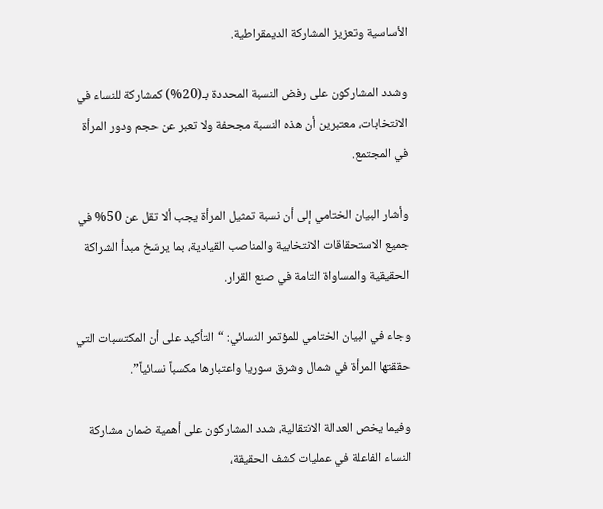الأساسية وتعزيز المشاركة الديمقراطية.

وشدد المشاركون على رفض النسبة المحددة بـ(20%) كمشاركة للنساء في الانتخابات، معتبرين أن هذه النسبة مجحفة ولا تعبر عن حجم ودور المرأة في المجتمع.

وأشار البيان الختامي إلى أن نسبة تمثيل المرأة يجب ألا تقل عن 50% في جميع الاستحقاقات الانتخابية والمناصب القيادية، بما يرسّخ مبدأ الشراكة الحقيقية والمساواة التامة في صنع القرار.

وجاء في البيان الختامي للمؤتمر النسائي: “التأكيد على أن المكتسبات التي حققتها المرأة في شمال وشرق سوريا واعتبارها مكسباً نسائياً”.

وفيما يخص العدالة الانتقالية، شدد المشاركون على أهمية ضمان مشاركة النساء الفاعلة في عمليات كشف الحقيقة،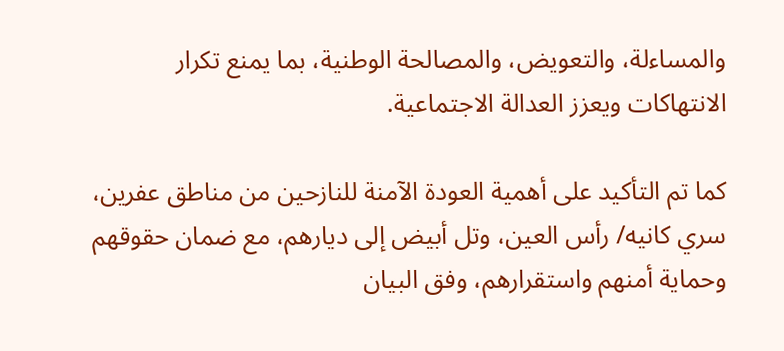والمساءلة، والتعويض، والمصالحة الوطنية، بما يمنع تكرار الانتهاكات ويعزز العدالة الاجتماعية.

كما تم التأكيد على أهمية العودة الآمنة للنازحين من مناطق عفرين، سري كانيه/ رأس العين، وتل أبيض إلى ديارهم، مع ضمان حقوقهم وحماية أمنهم واستقرارهم، وفق البيان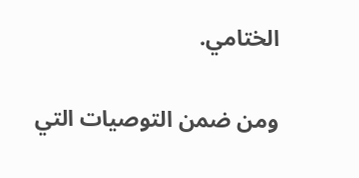الختامي.

ومن ضمن التوصيات التي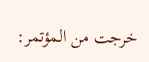خرجت من المؤتمر: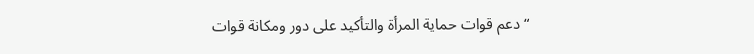“دعم قوات حماية المرأة والتأكيد على دور ومكانة قوات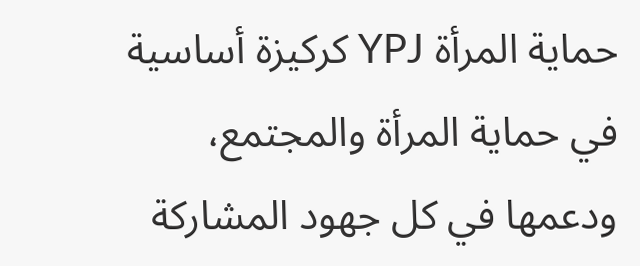حماية المرأة YPJ كركيزة أساسية في حماية المرأة والمجتمع، ودعمها في كل جهود المشاركة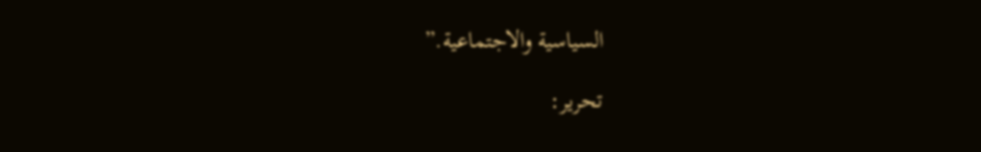السياسية والاجتماعية.”

تحرير: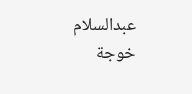عبدالسلام خوجة